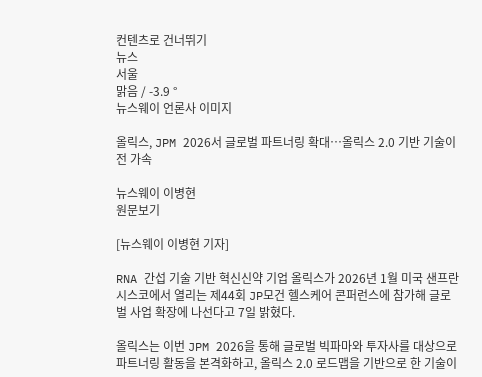컨텐츠로 건너뛰기
뉴스
서울
맑음 / -3.9 °
뉴스웨이 언론사 이미지

올릭스, JPM 2026서 글로벌 파트너링 확대…올릭스 2.0 기반 기술이전 가속

뉴스웨이 이병현
원문보기

[뉴스웨이 이병현 기자]

RNA 간섭 기술 기반 혁신신약 기업 올릭스가 2026년 1월 미국 샌프란시스코에서 열리는 제44회 JP모건 헬스케어 콘퍼런스에 참가해 글로벌 사업 확장에 나선다고 7일 밝혔다.

올릭스는 이번 JPM 2026을 통해 글로벌 빅파마와 투자사를 대상으로 파트너링 활동을 본격화하고, 올릭스 2.0 로드맵을 기반으로 한 기술이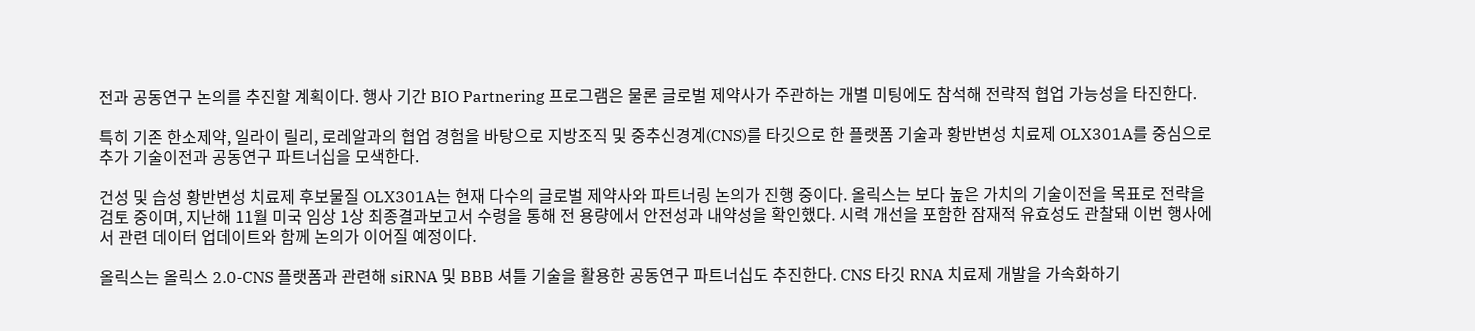전과 공동연구 논의를 추진할 계획이다. 행사 기간 BIO Partnering 프로그램은 물론 글로벌 제약사가 주관하는 개별 미팅에도 참석해 전략적 협업 가능성을 타진한다.

특히 기존 한소제약, 일라이 릴리, 로레알과의 협업 경험을 바탕으로 지방조직 및 중추신경계(CNS)를 타깃으로 한 플랫폼 기술과 황반변성 치료제 OLX301A를 중심으로 추가 기술이전과 공동연구 파트너십을 모색한다.

건성 및 습성 황반변성 치료제 후보물질 OLX301A는 현재 다수의 글로벌 제약사와 파트너링 논의가 진행 중이다. 올릭스는 보다 높은 가치의 기술이전을 목표로 전략을 검토 중이며, 지난해 11월 미국 임상 1상 최종결과보고서 수령을 통해 전 용량에서 안전성과 내약성을 확인했다. 시력 개선을 포함한 잠재적 유효성도 관찰돼 이번 행사에서 관련 데이터 업데이트와 함께 논의가 이어질 예정이다.

올릭스는 올릭스 2.0-CNS 플랫폼과 관련해 siRNA 및 BBB 셔틀 기술을 활용한 공동연구 파트너십도 추진한다. CNS 타깃 RNA 치료제 개발을 가속화하기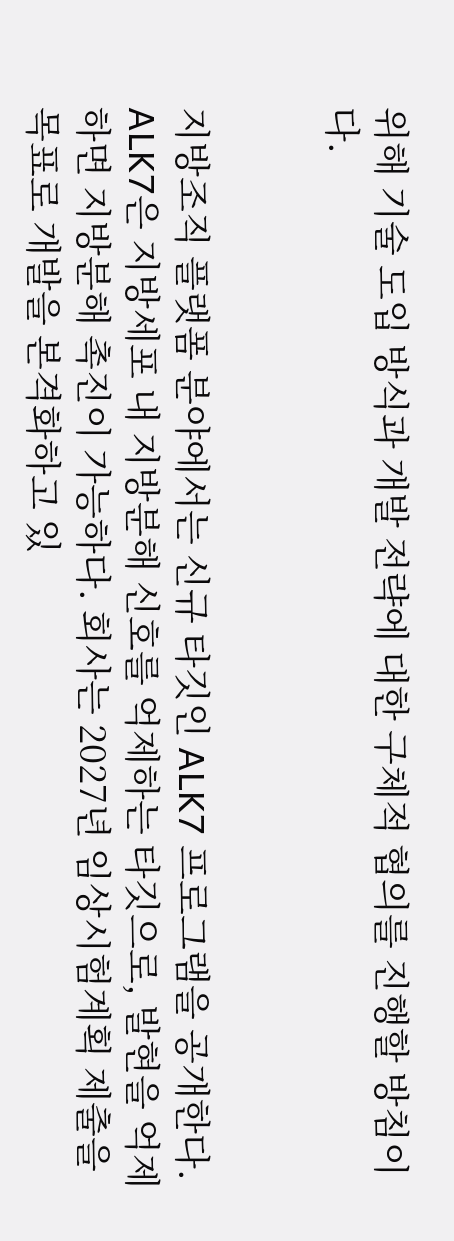위해 기술 도입 방식과 개발 전략에 대한 구체적 협의를 진행할 방침이다.


지방조직 플랫폼 분야에서는 신규 타깃인 ALK7 프로그램을 공개한다. ALK7은 지방세포 내 지방분해 신호를 억제하는 타깃으로, 발현을 억제하면 지방분해 촉진이 가능하다. 회사는 2027년 임상시험계획 제출을 목표로 개발을 본격화하고 있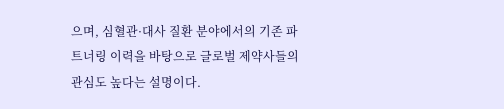으며, 심혈관·대사 질환 분야에서의 기존 파트너링 이력을 바탕으로 글로벌 제약사들의 관심도 높다는 설명이다.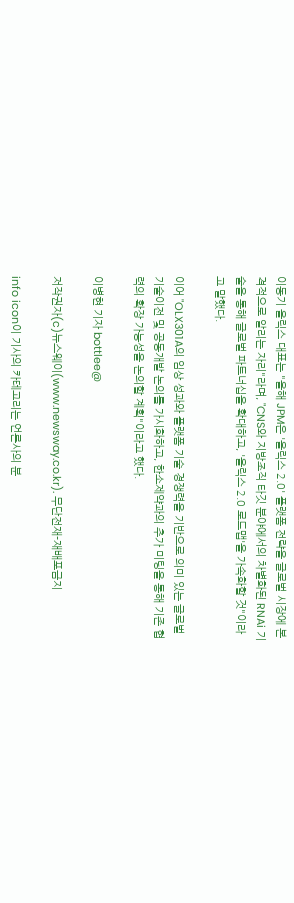이동기 올릭스 대표는 "올해 JPM은 '올릭스 2.0' 플랫폼 전략을 글로벌 시장에 본격적으로 알리는 자리"라며, "CNS와 지방조직 타깃 분야에서의 차별화된 RNAi 기술을 통해 글로벌 파트너십을 확대하고, '올릭스 2.0 로드맵'을 가속화할 것"이라고 말했다.

이어 "OLX301A의 임상 성과와 플랫폼 기술 경쟁력을 기반으로 의미 있는 글로벌 기술이전 및 공동개발 논의를 가시화하고, 한소제약과의 추가 미팅을 통해 기존 협력의 확장 가능성을 논의할 계획"이라고 했다.

이병현 기자 bottlee@

저작권자(c)뉴스웨이(www.newsway.co.kr). 무단전재-재배포금지

info icon이 기사의 카테고리는 언론사의 분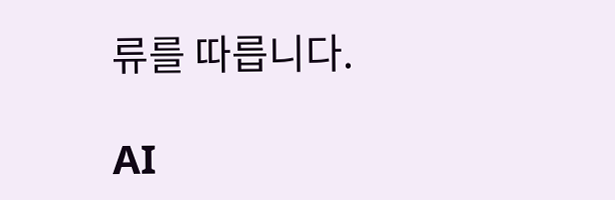류를 따릅니다.

AI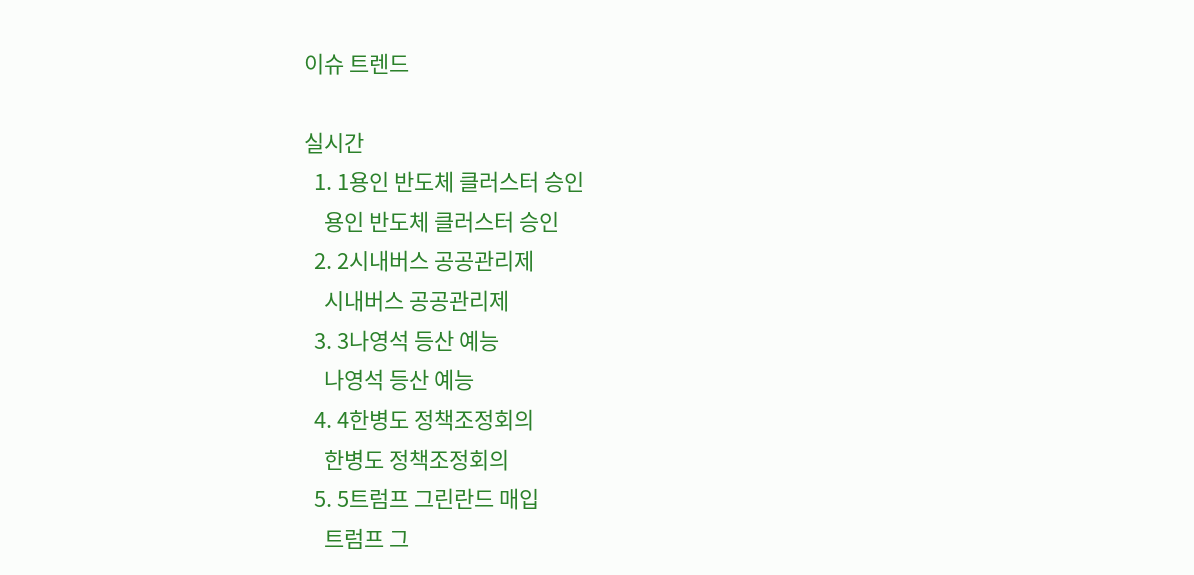이슈 트렌드

실시간
  1. 1용인 반도체 클러스터 승인
    용인 반도체 클러스터 승인
  2. 2시내버스 공공관리제
    시내버스 공공관리제
  3. 3나영석 등산 예능
    나영석 등산 예능
  4. 4한병도 정책조정회의
    한병도 정책조정회의
  5. 5트럼프 그린란드 매입
    트럼프 그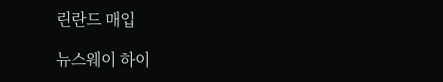린란드 매입

뉴스웨이 하이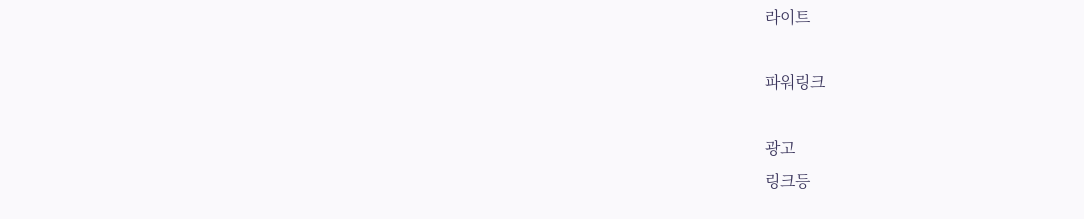라이트

파워링크

광고
링크등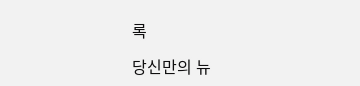록

당신만의 뉴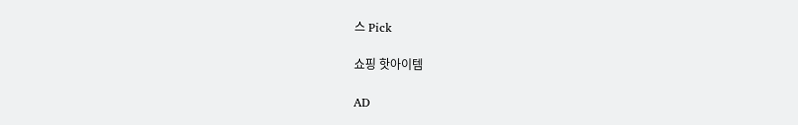스 Pick

쇼핑 핫아이템

AD